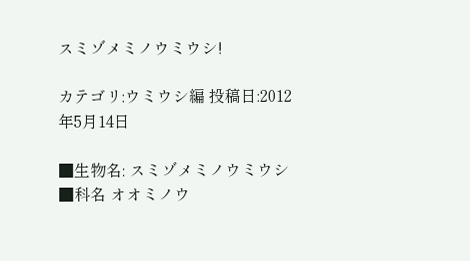スミゾメミノウミウシ!

カテゴリ:ウミウシ編 投稿日:2012年5月14日

■生物名: スミゾメミノウミウシ
■科名 オオミノウ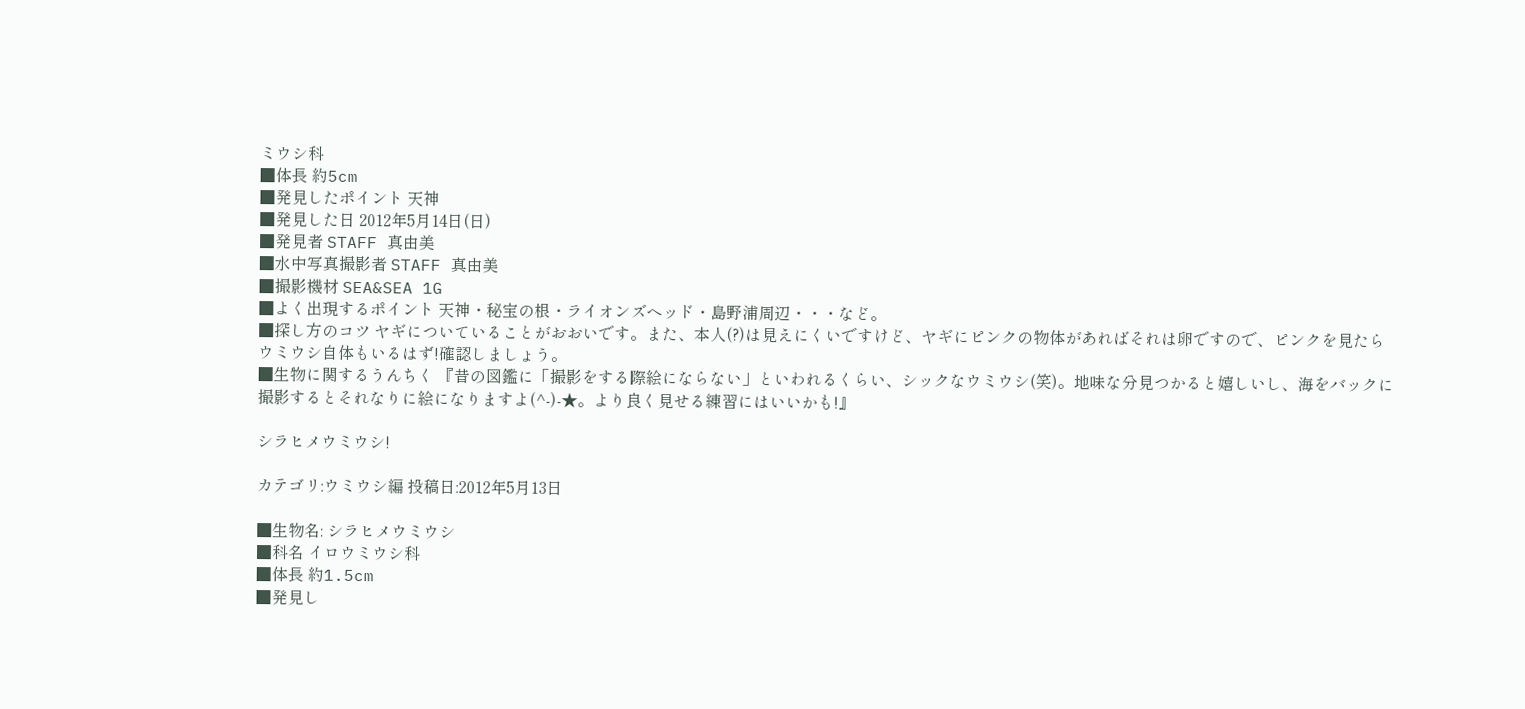ミウシ科
■体長 約5cm
■発見したポイント 天神
■発見した日 2012年5月14日(日)
■発見者 STAFF 真由美
■水中写真撮影者 STAFF 真由美
■撮影機材 SEA&SEA 1G
■よく出現するポイント 天神・秘宝の根・ライオンズヘッド・島野浦周辺・・・など。
■探し方のコツ ヤギについていることがおおいです。また、本人(?)は見えにくいですけど、ヤギにピンクの物体があればそれは卵ですので、ピンクを見たらウミウシ自体もいるはず!確認しましょう。
■生物に関するうんちく 『昔の図鑑に「撮影をする際絵にならない」といわれるくらい、シックなウミウシ(笑)。地味な分見つかると嬉しいし、海をバックに撮影するとそれなりに絵になりますよ(^-)-★。より良く見せる練習にはいいかも!』

シラヒメウミウシ!

カテゴリ:ウミウシ編 投稿日:2012年5月13日

■生物名: シラヒメウミウシ
■科名 イロウミウシ科
■体長 約1.5cm
■発見し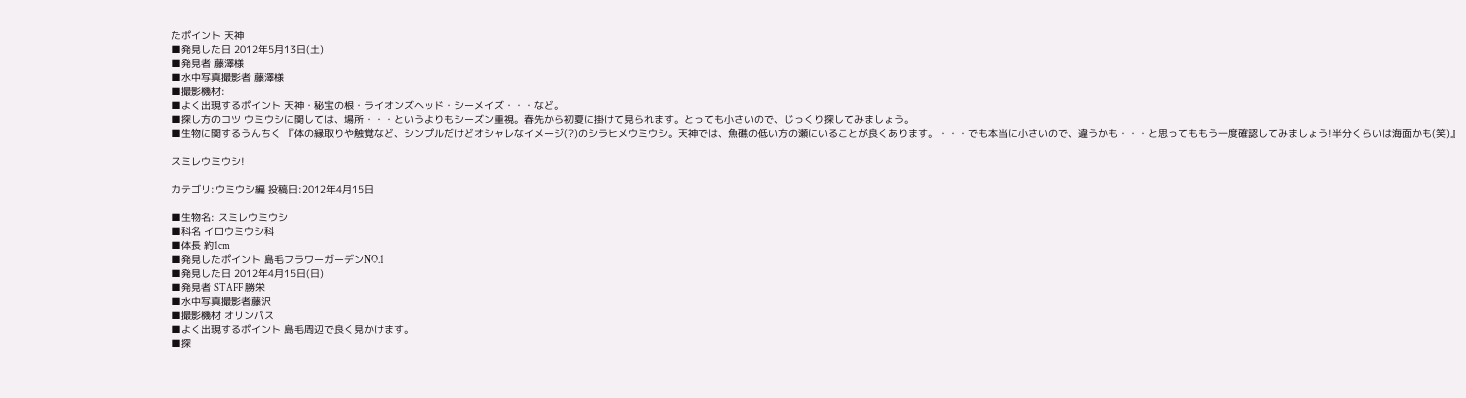たポイント 天神
■発見した日 2012年5月13日(土)
■発見者 藤澤様
■水中写真撮影者 藤澤様
■撮影機材:
■よく出現するポイント 天神・秘宝の根・ライオンズヘッド・シーメイズ・・・など。
■探し方のコツ ウミウシに関しては、場所・・・というよりもシーズン重視。春先から初夏に掛けて見られます。とっても小さいので、じっくり探してみましょう。
■生物に関するうんちく 『体の縁取りや触覚など、シンプルだけどオシャレなイメージ(?)のシラヒメウミウシ。天神では、魚礁の低い方の瀬にいることが良くあります。・・・でも本当に小さいので、違うかも・・・と思ってももう一度確認してみましょう!半分くらいは海面かも(笑)』

スミレウミウシ!

カテゴリ:ウミウシ編 投稿日:2012年4月15日

■生物名: スミレウミウシ
■科名 イロウミウシ科
■体長 約1cm
■発見したポイント 島毛フラワーガーデンNO.1
■発見した日 2012年4月15日(日)
■発見者 STAFF 勝栄
■水中写真撮影者藤沢
■撮影機材 オリンパス
■よく出現するポイント 島毛周辺で良く見かけます。
■探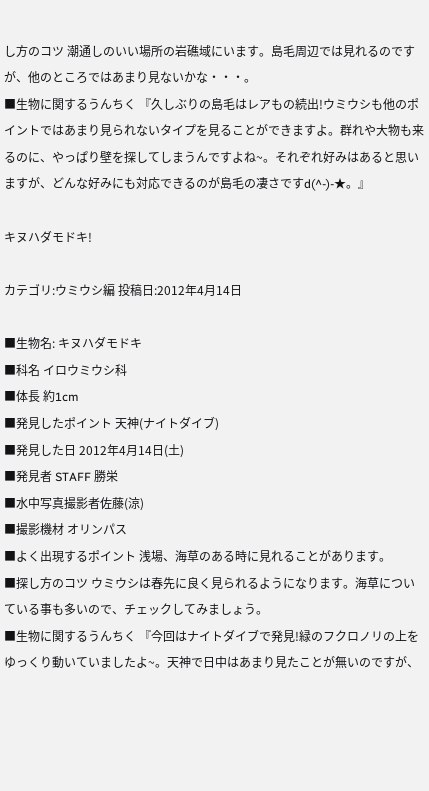し方のコツ 潮通しのいい場所の岩礁域にいます。島毛周辺では見れるのですが、他のところではあまり見ないかな・・・。
■生物に関するうんちく 『久しぶりの島毛はレアもの続出!ウミウシも他のポイントではあまり見られないタイプを見ることができますよ。群れや大物も来るのに、やっぱり壁を探してしまうんですよね~。それぞれ好みはあると思いますが、どんな好みにも対応できるのが島毛の凄さですd(^-)-★。』

キヌハダモドキ!

カテゴリ:ウミウシ編 投稿日:2012年4月14日

■生物名: キヌハダモドキ
■科名 イロウミウシ科
■体長 約1cm
■発見したポイント 天神(ナイトダイブ)
■発見した日 2012年4月14日(土)
■発見者 STAFF 勝栄
■水中写真撮影者佐藤(涼)
■撮影機材 オリンパス
■よく出現するポイント 浅場、海草のある時に見れることがあります。
■探し方のコツ ウミウシは春先に良く見られるようになります。海草についている事も多いので、チェックしてみましょう。
■生物に関するうんちく 『今回はナイトダイブで発見!緑のフクロノリの上をゆっくり動いていましたよ~。天神で日中はあまり見たことが無いのですが、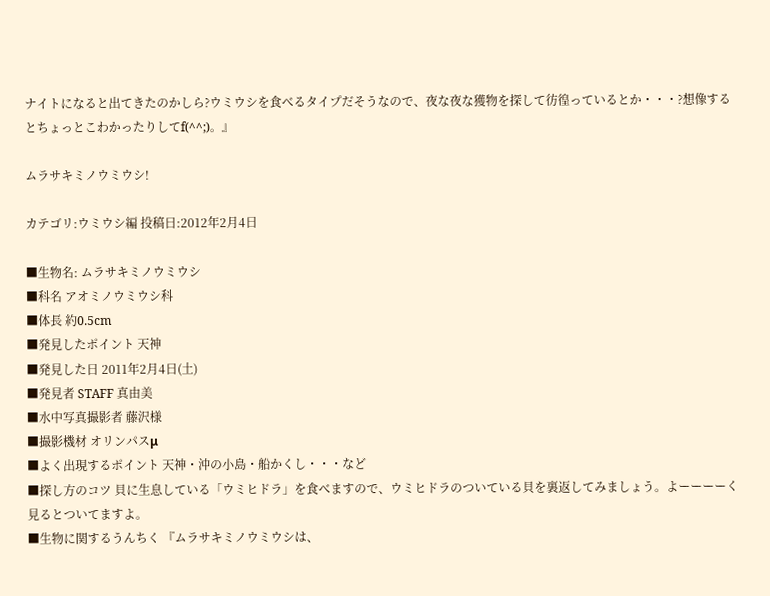ナイトになると出てきたのかしら?ウミウシを食べるタイプだそうなので、夜な夜な獲物を探して彷徨っているとか・・・?想像するとちょっとこわかったりしてf(^^;)。』

ムラサキミノウミウシ!

カテゴリ:ウミウシ編 投稿日:2012年2月4日

■生物名: ムラサキミノウミウシ
■科名 アオミノウミウシ科
■体長 約0.5cm
■発見したポイント 天神
■発見した日 2011年2月4日(土)
■発見者 STAFF 真由美
■水中写真撮影者 藤沢様
■撮影機材 オリンパスμ
■よく出現するポイント 天神・沖の小島・船かくし・・・など
■探し方のコツ 貝に生息している「ウミヒドラ」を食べますので、ウミヒドラのついている貝を裏返してみましょう。よーーーーく見るとついてますよ。
■生物に関するうんちく 『ムラサキミノウミウシは、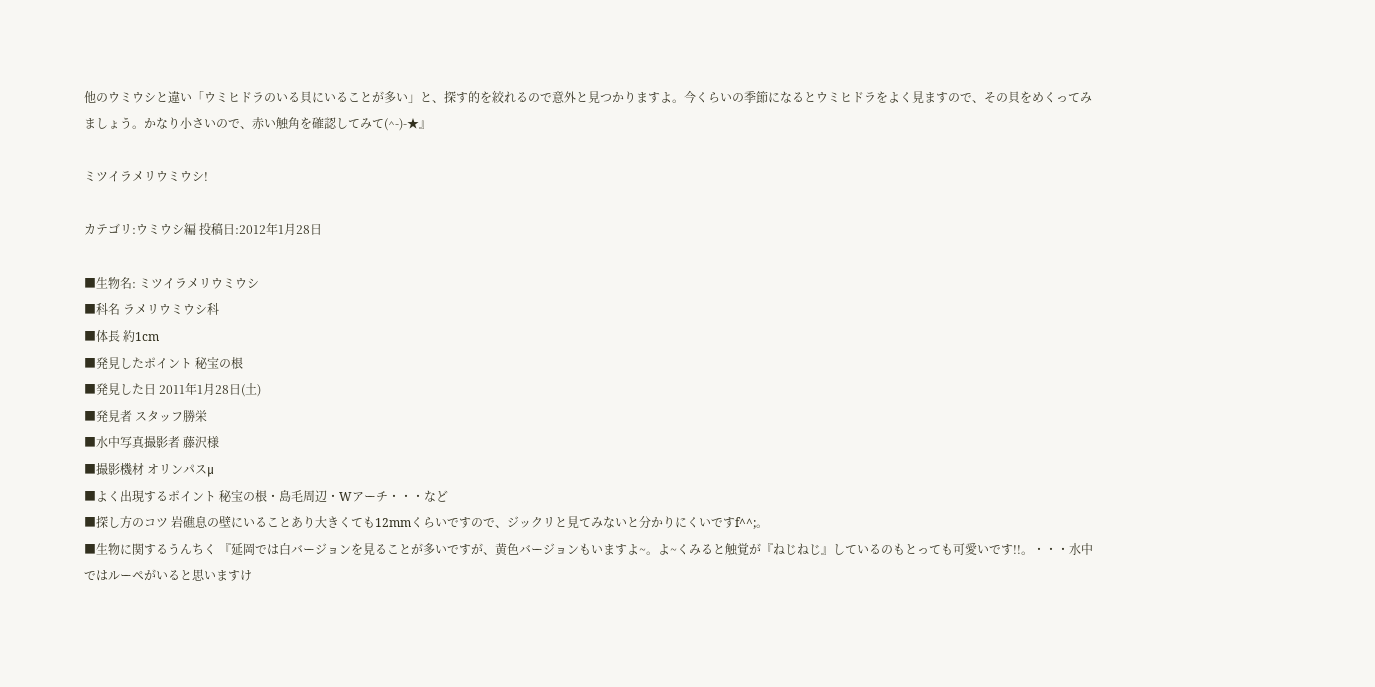他のウミウシと違い「ウミヒドラのいる貝にいることが多い」と、探す的を絞れるので意外と見つかりますよ。今くらいの季節になるとウミヒドラをよく見ますので、その貝をめくってみましょう。かなり小さいので、赤い触角を確認してみて(^-)-★』

ミツイラメリウミウシ!

カテゴリ:ウミウシ編 投稿日:2012年1月28日

■生物名: ミツイラメリウミウシ
■科名 ラメリウミウシ科
■体長 約1cm
■発見したポイント 秘宝の根
■発見した日 2011年1月28日(土)
■発見者 スタッフ勝栄
■水中写真撮影者 藤沢様
■撮影機材 オリンパスμ
■よく出現するポイント 秘宝の根・島毛周辺・Wアーチ・・・など
■探し方のコツ 岩礁息の壁にいることあり大きくても12mmくらいですので、ジックリと見てみないと分かりにくいですf^^;。
■生物に関するうんちく 『延岡では白バージョンを見ることが多いですが、黄色バージョンもいますよ~。よ~くみると触覚が『ねじねじ』しているのもとっても可愛いです!!。・・・水中ではルーペがいると思いますけ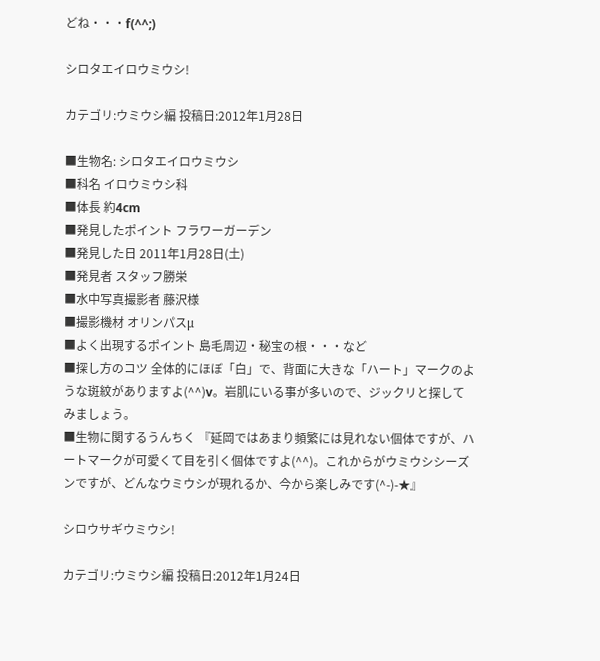どね・・・f(^^;)

シロタエイロウミウシ!

カテゴリ:ウミウシ編 投稿日:2012年1月28日

■生物名: シロタエイロウミウシ
■科名 イロウミウシ科
■体長 約4cm
■発見したポイント フラワーガーデン
■発見した日 2011年1月28日(土)
■発見者 スタッフ勝栄
■水中写真撮影者 藤沢様
■撮影機材 オリンパスμ
■よく出現するポイント 島毛周辺・秘宝の根・・・など
■探し方のコツ 全体的にほぼ「白」で、背面に大きな「ハート」マークのような斑紋がありますよ(^^)v。岩肌にいる事が多いので、ジックリと探してみましょう。
■生物に関するうんちく 『延岡ではあまり頻繁には見れない個体ですが、ハートマークが可愛くて目を引く個体ですよ(^^)。これからがウミウシシーズンですが、どんなウミウシが現れるか、今から楽しみです(^-)-★』

シロウサギウミウシ!

カテゴリ:ウミウシ編 投稿日:2012年1月24日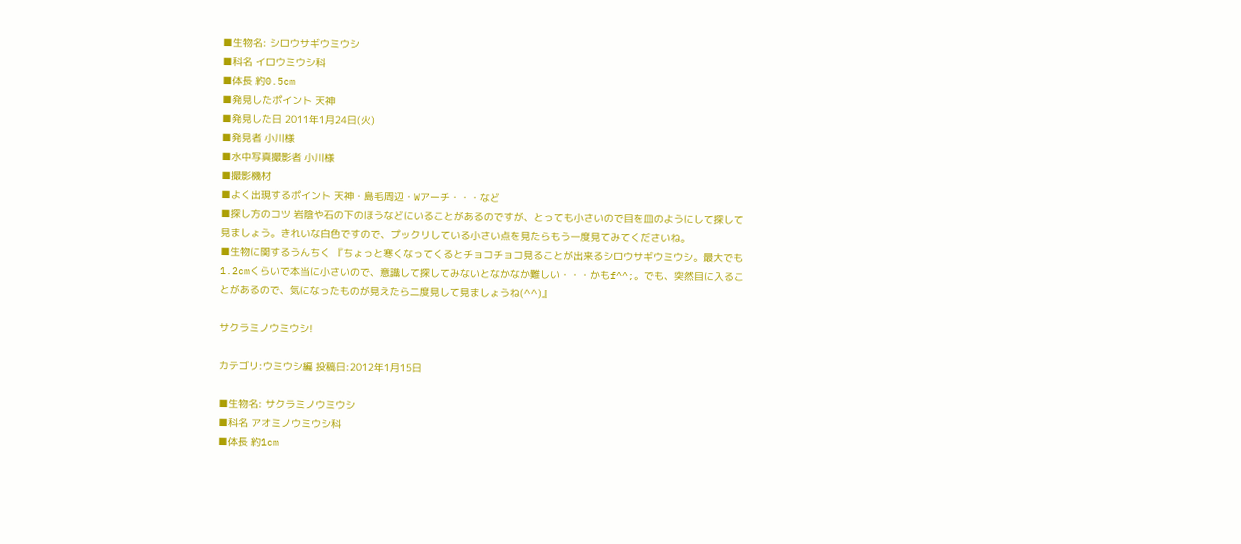■生物名: シロウサギウミウシ
■科名 イロウミウシ科
■体長 約0.5cm
■発見したポイント 天神
■発見した日 2011年1月24日(火)
■発見者 小川様
■水中写真撮影者 小川様
■撮影機材
■よく出現するポイント 天神・島毛周辺・Wアーチ・・・など
■探し方のコツ 岩陰や石の下のほうなどにいることがあるのですが、とっても小さいので目を皿のようにして探して見ましょう。きれいな白色ですので、プックリしている小さい点を見たらもう一度見てみてくださいね。
■生物に関するうんちく 『ちょっと寒くなってくるとチョコチョコ見ることが出来るシロウサギウミウシ。最大でも1.2cmくらいで本当に小さいので、意識して探してみないとなかなか難しい・・・かもf^^;。でも、突然目に入ることがあるので、気になったものが見えたら二度見して見ましょうね(^^)』

サクラミノウミウシ!

カテゴリ:ウミウシ編 投稿日:2012年1月15日

■生物名: サクラミノウミウシ
■科名 アオミノウミウシ科
■体長 約1cm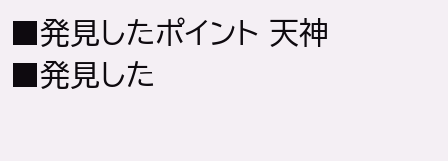■発見したポイント 天神
■発見した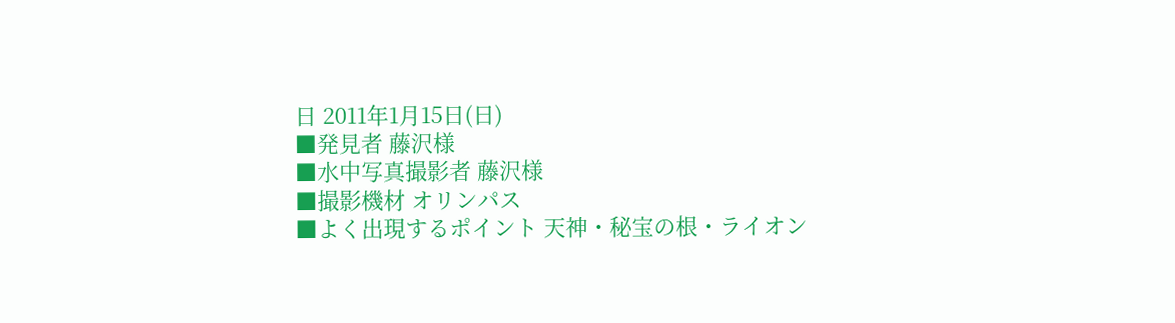日 2011年1月15日(日)
■発見者 藤沢様
■水中写真撮影者 藤沢様
■撮影機材 オリンパス
■よく出現するポイント 天神・秘宝の根・ライオン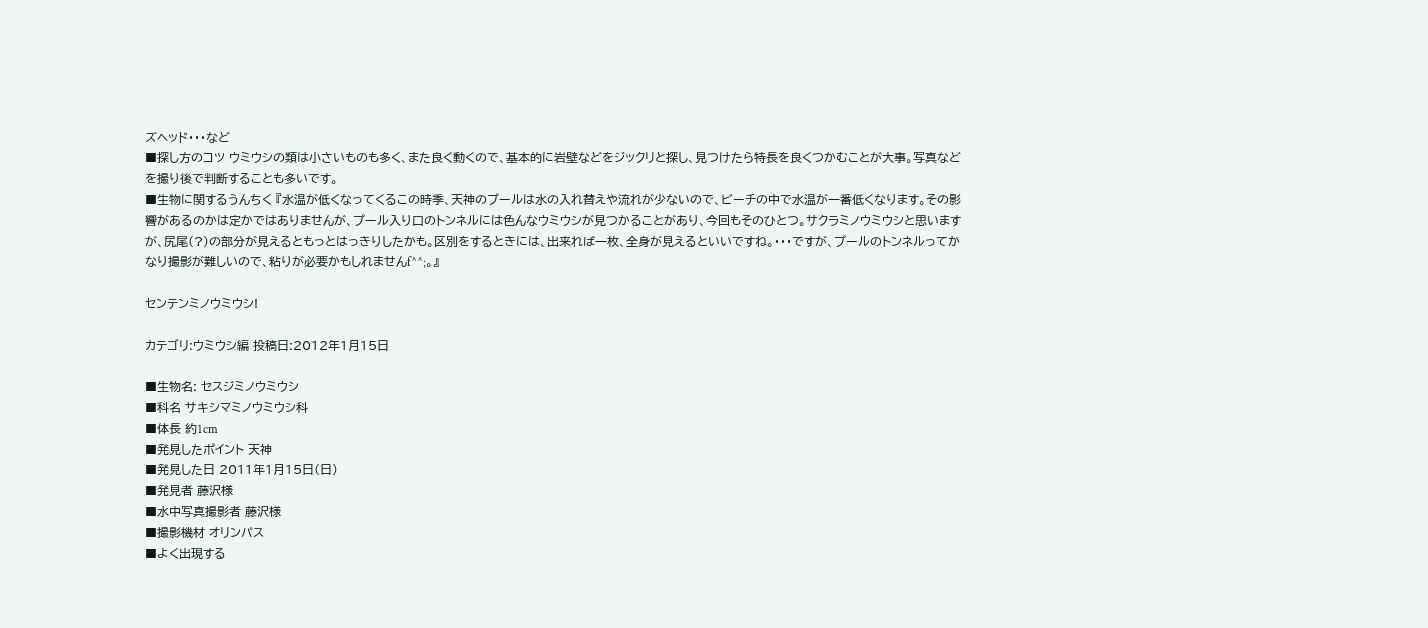ズヘッド・・・など
■探し方のコツ ウミウシの類は小さいものも多く、また良く動くので、基本的に岩壁などをジックリと探し、見つけたら特長を良くつかむことが大事。写真などを撮り後で判断することも多いです。
■生物に関するうんちく 『水温が低くなってくるこの時季、天神のプールは水の入れ替えや流れが少ないので、ビーチの中で水温が一番低くなります。その影響があるのかは定かではありませんが、プール入り口のトンネルには色んなウミウシが見つかることがあり、今回もそのひとつ。サクラミノウミウシと思いますが、尻尾(?)の部分が見えるともっとはっきりしたかも。区別をするときには、出来れば一枚、全身が見えるといいですね。・・・ですが、プールのトンネルってかなり撮影が難しいので、粘りが必要かもしれませんf^^;。』

センテンミノウミウシ!

カテゴリ:ウミウシ編 投稿日:2012年1月15日

■生物名: セスジミノウミウシ
■科名 サキシマミノウミウシ科
■体長 約1cm
■発見したポイント 天神
■発見した日 2011年1月15日(日)
■発見者 藤沢様
■水中写真撮影者 藤沢様
■撮影機材 オリンパス
■よく出現する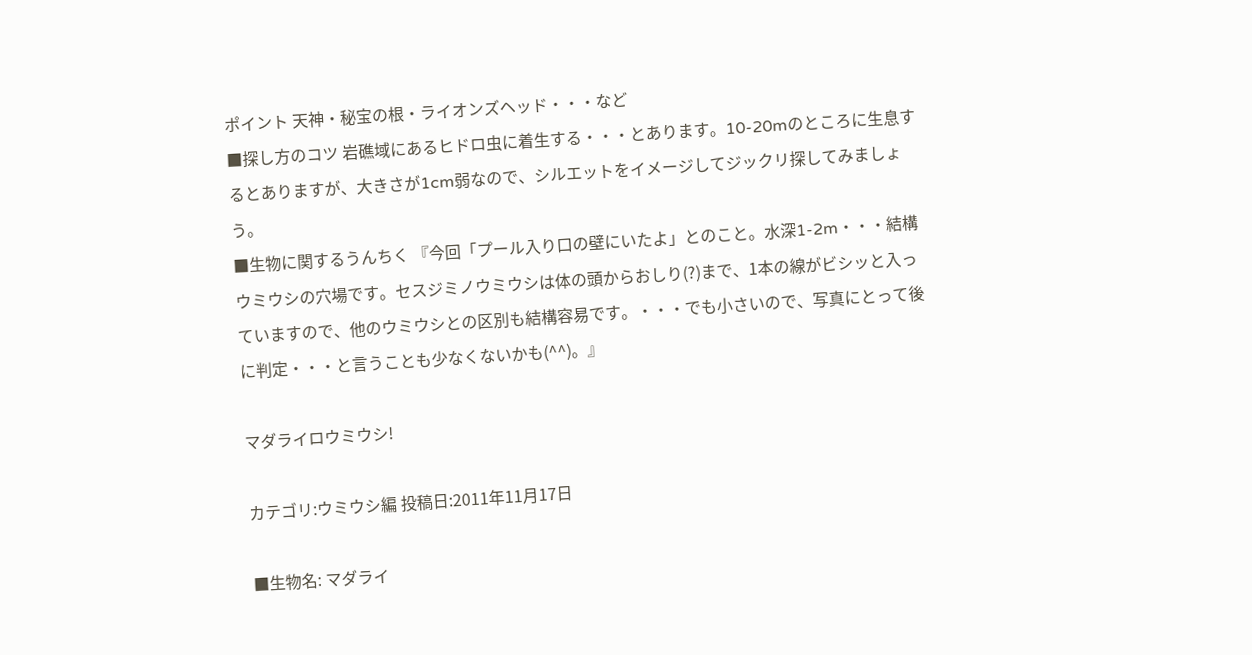ポイント 天神・秘宝の根・ライオンズヘッド・・・など
■探し方のコツ 岩礁域にあるヒドロ虫に着生する・・・とあります。10-20mのところに生息するとありますが、大きさが1cm弱なので、シルエットをイメージしてジックリ探してみましょう。
■生物に関するうんちく 『今回「プール入り口の壁にいたよ」とのこと。水深1-2m・・・結構ウミウシの穴場です。セスジミノウミウシは体の頭からおしり(?)まで、1本の線がビシッと入っていますので、他のウミウシとの区別も結構容易です。・・・でも小さいので、写真にとって後に判定・・・と言うことも少なくないかも(^^)。』

マダライロウミウシ!

カテゴリ:ウミウシ編 投稿日:2011年11月17日

■生物名: マダライ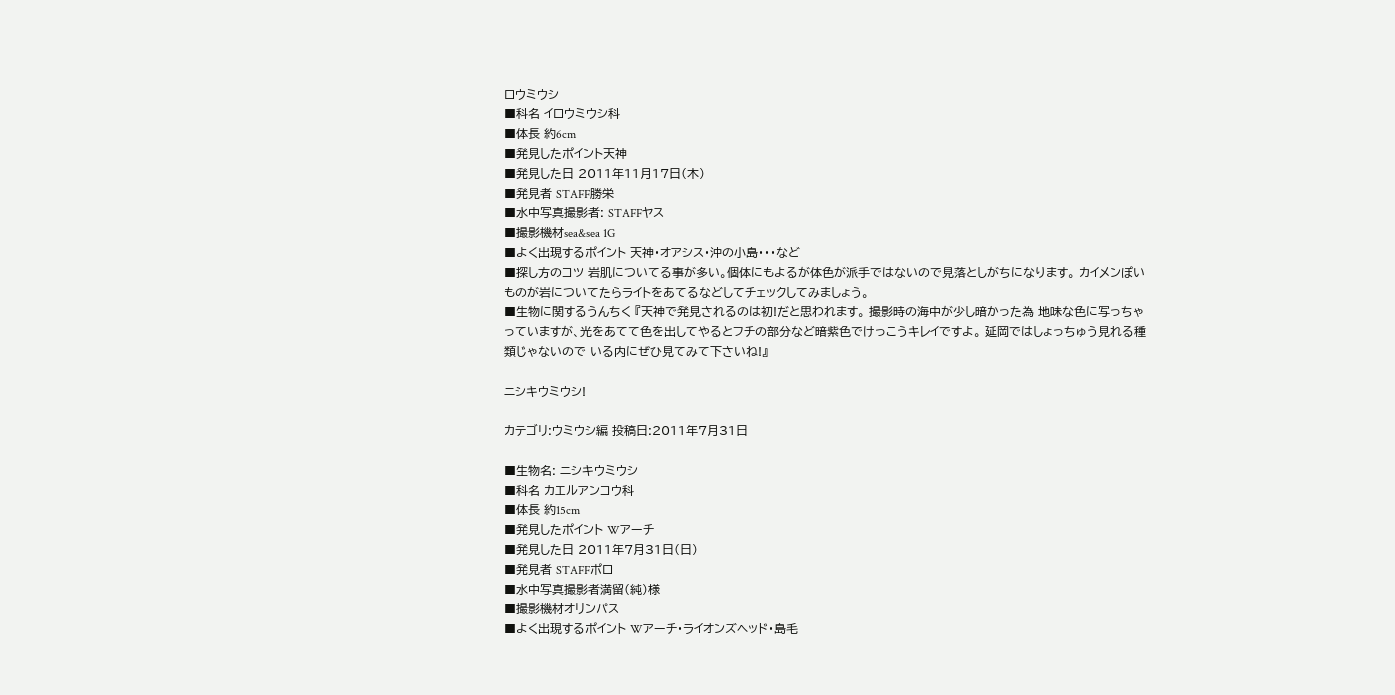ロウミウシ
■科名 イロウミウシ科
■体長 約6cm
■発見したポイント天神
■発見した日 2011年11月17日(木)
■発見者 STAFF勝栄
■水中写真撮影者: STAFFヤス
■撮影機材sea&sea 1G
■よく出現するポイント 天神・オアシス・沖の小島・・・など
■探し方のコツ 岩肌についてる事が多い。個体にもよるが体色が派手ではないので見落としがちになります。 カイメンぽいものが岩についてたらライトをあてるなどしてチェックしてみましょう。
■生物に関するうんちく 『天神で発見されるのは初!だと思われます。 撮影時の海中が少し暗かった為 地味な色に写っちゃっていますが、光をあてて色を出してやるとフチの部分など暗紫色でけっこうキレイですよ。 延岡ではしょっちゅう見れる種類じゃないので いる内にぜひ見てみて下さいね!』

ニシキウミウシ!

カテゴリ:ウミウシ編 投稿日:2011年7月31日

■生物名: ニシキウミウシ
■科名 カエルアンコウ科
■体長 約15cm
■発見したポイント Wアーチ
■発見した日 2011年7月31日(日)
■発見者 STAFFポロ
■水中写真撮影者満留(純)様
■撮影機材オリンパス
■よく出現するポイント Wアーチ・ライオンズヘッド・島毛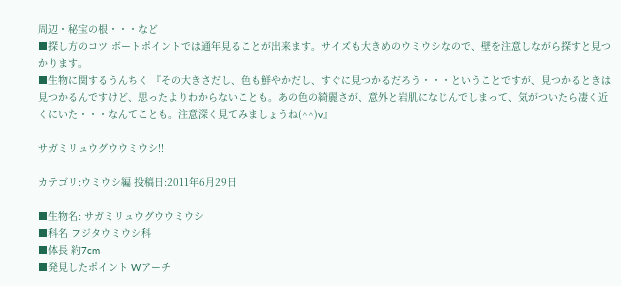周辺・秘宝の根・・・など
■探し方のコツ ボートポイントでは通年見ることが出来ます。サイズも大きめのウミウシなので、壁を注意しながら探すと見つかります。
■生物に関するうんちく 『その大きさだし、色も鮮やかだし、すぐに見つかるだろう・・・ということですが、見つかるときは見つかるんですけど、思ったよりわからないことも。あの色の綺麗さが、意外と岩肌になじんでしまって、気がついたら凄く近くにいた・・・なんてことも。注意深く見てみましょうね(^^)v』

サガミリュウグウウミウシ!!

カテゴリ:ウミウシ編 投稿日:2011年6月29日

■生物名: サガミリュウグウウミウシ
■科名 フジタウミウシ科
■体長 約7cm
■発見したポイント Wアーチ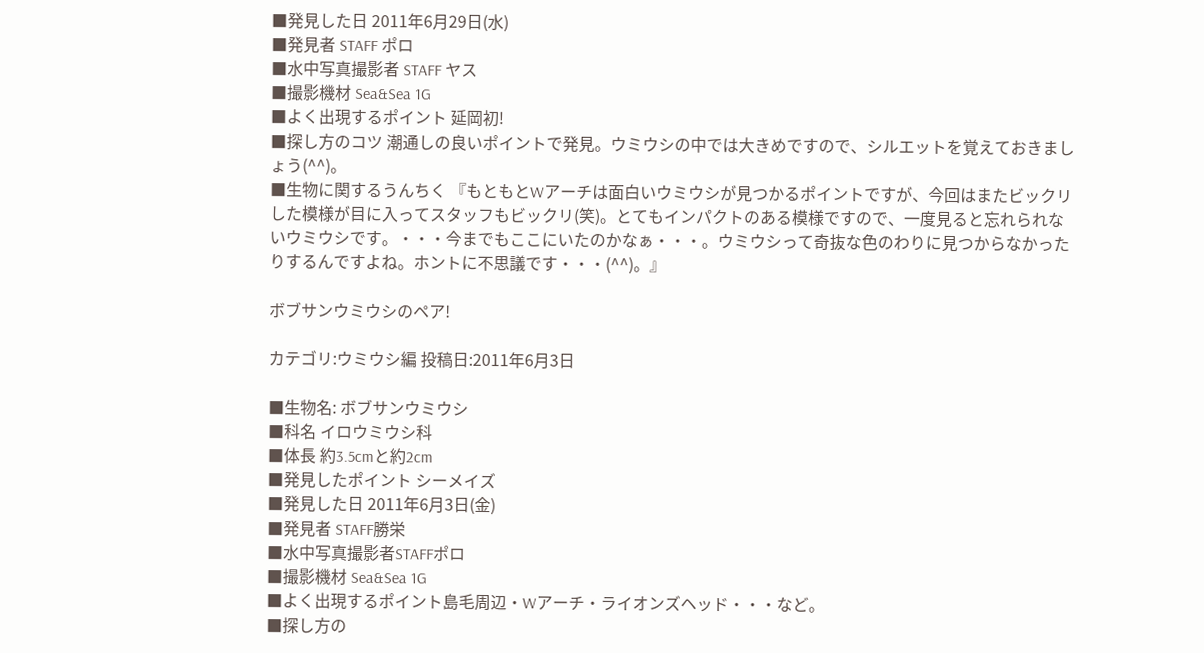■発見した日 2011年6月29日(水)
■発見者 STAFF ポロ
■水中写真撮影者 STAFF ヤス
■撮影機材 Sea&Sea 1G
■よく出現するポイント 延岡初!
■探し方のコツ 潮通しの良いポイントで発見。ウミウシの中では大きめですので、シルエットを覚えておきましょう(^^)。
■生物に関するうんちく 『もともとWアーチは面白いウミウシが見つかるポイントですが、今回はまたビックリした模様が目に入ってスタッフもビックリ(笑)。とてもインパクトのある模様ですので、一度見ると忘れられないウミウシです。・・・今までもここにいたのかなぁ・・・。ウミウシって奇抜な色のわりに見つからなかったりするんですよね。ホントに不思議です・・・(^^)。』

ボブサンウミウシのペア!

カテゴリ:ウミウシ編 投稿日:2011年6月3日

■生物名: ボブサンウミウシ
■科名 イロウミウシ科
■体長 約3.5cmと約2cm
■発見したポイント シーメイズ
■発見した日 2011年6月3日(金)
■発見者 STAFF勝栄
■水中写真撮影者STAFFポロ
■撮影機材 Sea&Sea 1G
■よく出現するポイント島毛周辺・Wアーチ・ライオンズヘッド・・・など。
■探し方の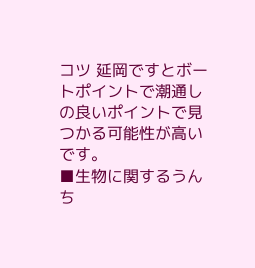コツ 延岡ですとボートポイントで潮通しの良いポイントで見つかる可能性が高いです。
■生物に関するうんち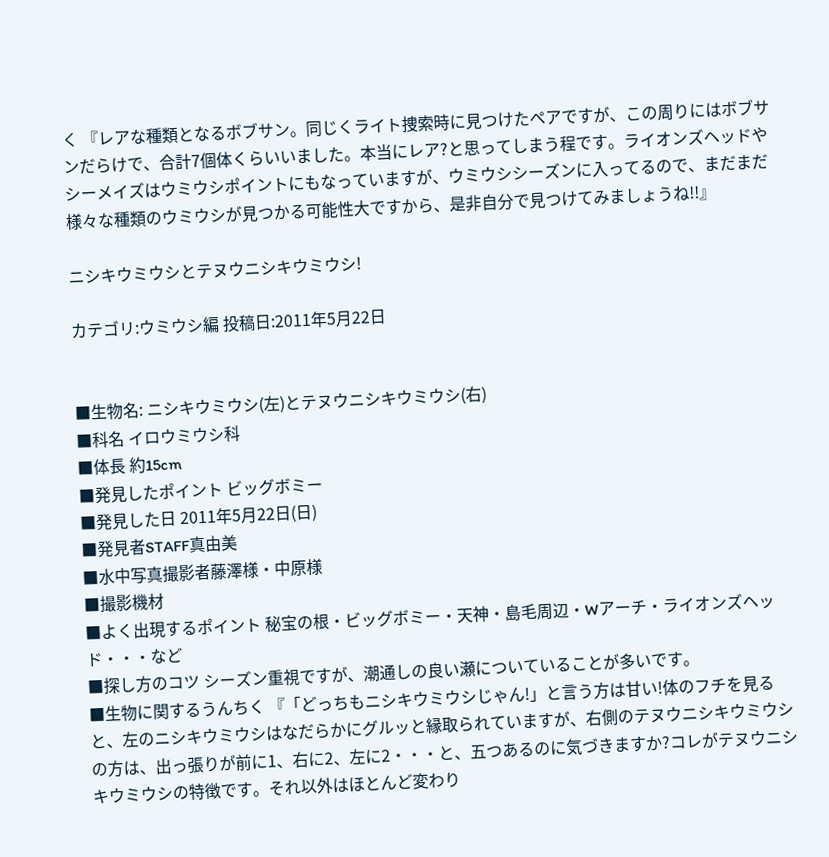く 『レアな種類となるボブサン。同じくライト捜索時に見つけたペアですが、この周りにはボブサンだらけで、合計7個体くらいいました。本当にレア?と思ってしまう程です。ライオンズヘッドやシーメイズはウミウシポイントにもなっていますが、ウミウシシーズンに入ってるので、まだまだ様々な種類のウミウシが見つかる可能性大ですから、是非自分で見つけてみましょうね!!』

ニシキウミウシとテヌウニシキウミウシ!

カテゴリ:ウミウシ編 投稿日:2011年5月22日


■生物名: ニシキウミウシ(左)とテヌウニシキウミウシ(右)
■科名 イロウミウシ科
■体長 約15cm
■発見したポイント ビッグボミー
■発見した日 2011年5月22日(日)
■発見者STAFF真由美
■水中写真撮影者藤澤様・中原様
■撮影機材
■よく出現するポイント 秘宝の根・ビッグボミー・天神・島毛周辺・Wアーチ・ライオンズヘッド・・・など
■探し方のコツ シーズン重視ですが、潮通しの良い瀬についていることが多いです。
■生物に関するうんちく 『「どっちもニシキウミウシじゃん!」と言う方は甘い!体のフチを見ると、左のニシキウミウシはなだらかにグルッと縁取られていますが、右側のテヌウニシキウミウシの方は、出っ張りが前に1、右に2、左に2・・・と、五つあるのに気づきますか?コレがテヌウニシキウミウシの特徴です。それ以外はほとんど変わり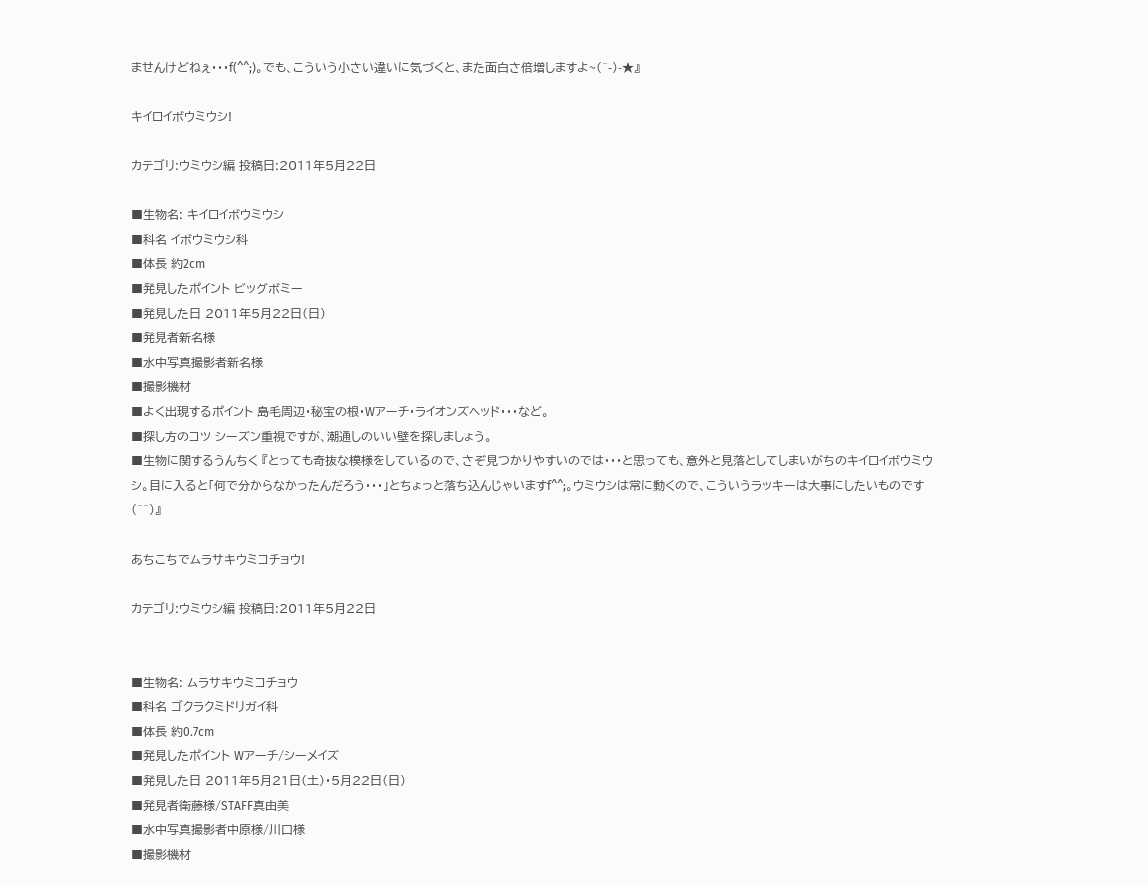ませんけどねぇ・・・f(^^;)。でも、こういう小さい違いに気づくと、また面白さ倍増しますよ~(^-)-★』

キイロイボウミウシ!

カテゴリ:ウミウシ編 投稿日:2011年5月22日

■生物名: キイロイボウミウシ
■科名 イボウミウシ科
■体長 約2cm
■発見したポイント ビッグボミー
■発見した日 2011年5月22日(日)
■発見者新名様
■水中写真撮影者新名様
■撮影機材
■よく出現するポイント 島毛周辺・秘宝の根・Wアーチ・ライオンズヘッド・・・など。
■探し方のコツ シーズン重視ですが、潮通しのいい壁を探しましょう。
■生物に関するうんちく 『とっても奇抜な模様をしているので、さぞ見つかりやすいのでは・・・と思っても、意外と見落としてしまいがちのキイロイボウミウシ。目に入ると「何で分からなかったんだろう・・・」とちょっと落ち込んじゃいますf^^;。ウミウシは常に動くので、こういうラッキーは大事にしたいものです(^^)』

あちこちでムラサキウミコチョウ!

カテゴリ:ウミウシ編 投稿日:2011年5月22日


■生物名: ムラサキウミコチョウ
■科名 ゴクラクミドリガイ科
■体長 約0.7cm
■発見したポイント Wアーチ/シーメイズ
■発見した日 2011年5月21日(土)・5月22日(日)
■発見者衛藤様/STAFF真由美
■水中写真撮影者中原様/川口様
■撮影機材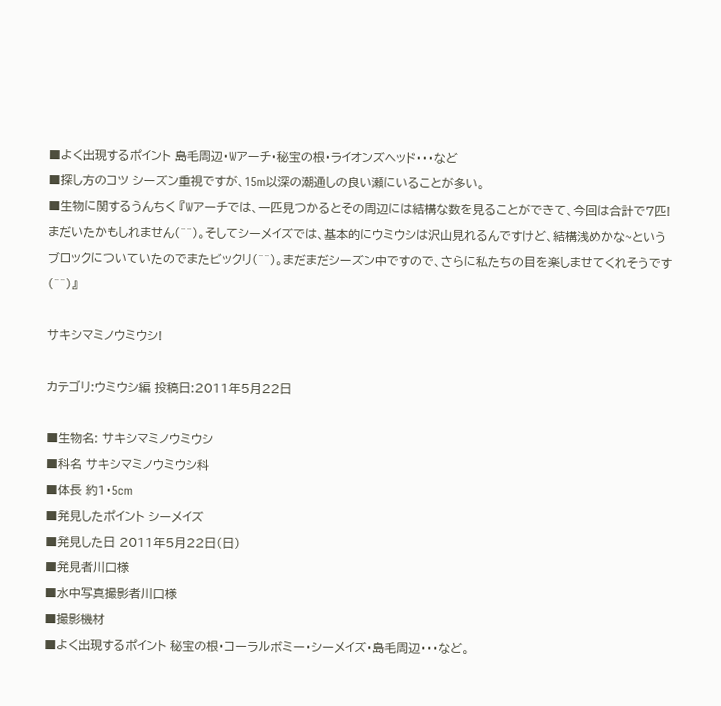■よく出現するポイント 島毛周辺・Wアーチ・秘宝の根・ライオンズヘッド・・・など
■探し方のコツ シーズン重視ですが、15m以深の潮通しの良い瀬にいることが多い。
■生物に関するうんちく 『Wアーチでは、一匹見つかるとその周辺には結構な数を見ることができて、今回は合計で7匹!まだいたかもしれません(^^)。そしてシーメイズでは、基本的にウミウシは沢山見れるんですけど、結構浅めかな~というブロックについていたのでまたビックリ(^^)。まだまだシーズン中ですので、さらに私たちの目を楽しませてくれそうです(^^)』

サキシマミノウミウシ!

カテゴリ:ウミウシ編 投稿日:2011年5月22日

■生物名: サキシマミノウミウシ
■科名 サキシマミノウミウシ科
■体長 約1・5cm
■発見したポイント シーメイズ
■発見した日 2011年5月22日(日)
■発見者川口様
■水中写真撮影者川口様
■撮影機材
■よく出現するポイント 秘宝の根・コーラルボミー・シーメイズ・島毛周辺・・・など。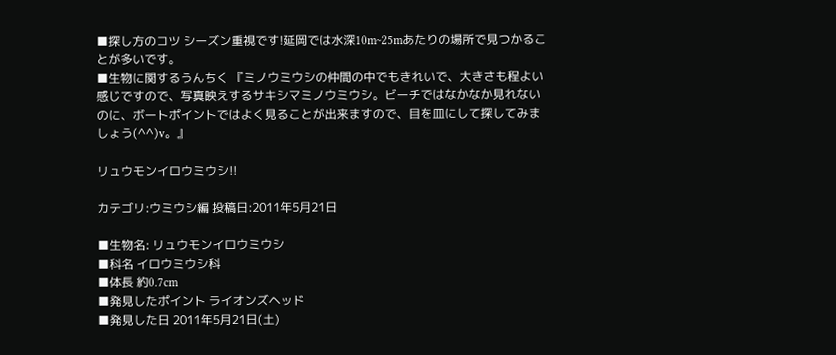■探し方のコツ シーズン重視です!延岡では水深10m~25mあたりの場所で見つかることが多いです。
■生物に関するうんちく 『ミノウミウシの仲間の中でもきれいで、大きさも程よい感じですので、写真映えするサキシマミノウミウシ。ビーチではなかなか見れないのに、ボートポイントではよく見ることが出来ますので、目を皿にして探してみましょう(^^)v。』

リュウモンイロウミウシ!!

カテゴリ:ウミウシ編 投稿日:2011年5月21日

■生物名: リュウモンイロウミウシ
■科名 イロウミウシ科
■体長 約0.7cm
■発見したポイント ライオンズヘッド
■発見した日 2011年5月21日(土)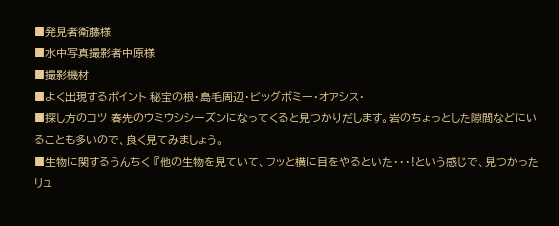■発見者衛藤様
■水中写真撮影者中原様
■撮影機材
■よく出現するポイント 秘宝の根・島毛周辺・ビッグボミー・オアシス・
■探し方のコツ 春先のウミウシシーズンになってくると見つかりだします。岩のちょっとした隙間などにいることも多いので、良く見てみましょう。
■生物に関するうんちく 『他の生物を見ていて、フッと横に目をやるといた・・・!という感じで、見つかったリュ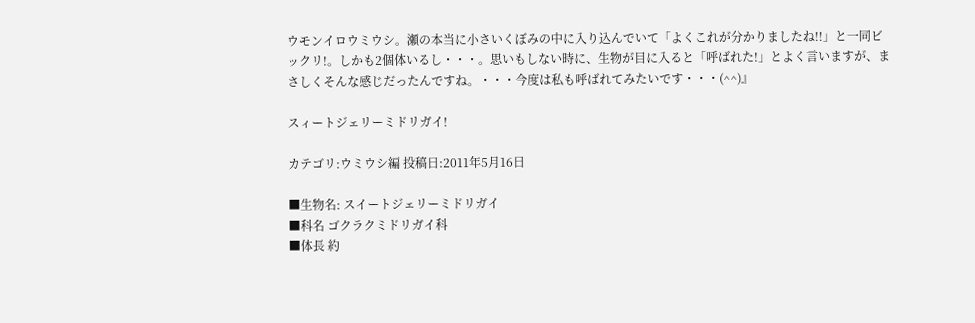ウモンイロウミウシ。瀬の本当に小さいくぼみの中に入り込んでいて「よくこれが分かりましたね!!」と一同ビックリ!。しかも2個体いるし・・・。思いもしない時に、生物が目に入ると「呼ばれた!」とよく言いますが、まさしくそんな感じだったんですね。・・・今度は私も呼ばれてみたいです・・・(^^)』

スィートジェリーミドリガイ!

カテゴリ:ウミウシ編 投稿日:2011年5月16日

■生物名: スイートジェリーミドリガイ
■科名 ゴクラクミドリガイ科
■体長 約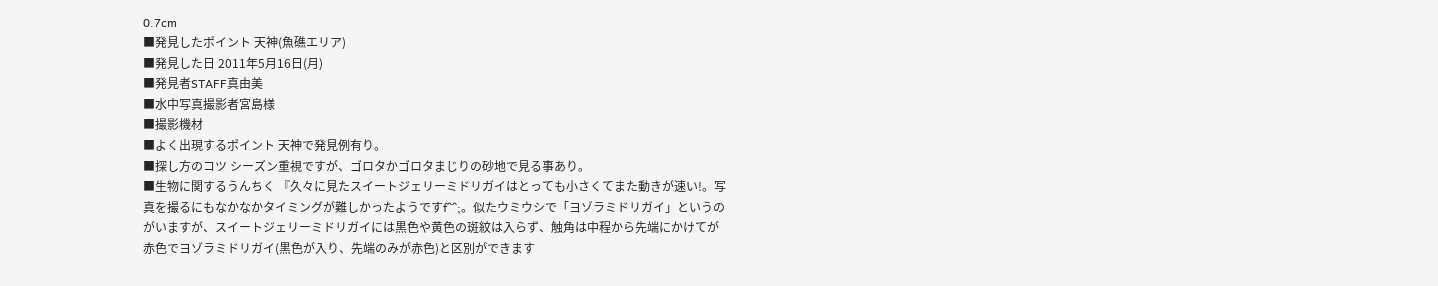0.7cm
■発見したポイント 天神(魚礁エリア)
■発見した日 2011年5月16日(月)
■発見者STAFF真由美
■水中写真撮影者宮島様
■撮影機材
■よく出現するポイント 天神で発見例有り。
■探し方のコツ シーズン重視ですが、ゴロタかゴロタまじりの砂地で見る事あり。
■生物に関するうんちく 『久々に見たスイートジェリーミドリガイはとっても小さくてまた動きが速い!。写真を撮るにもなかなかタイミングが難しかったようですf^^;。似たウミウシで「ヨゾラミドリガイ」というのがいますが、スイートジェリーミドリガイには黒色や黄色の斑紋は入らず、触角は中程から先端にかけてが赤色でヨゾラミドリガイ(黒色が入り、先端のみが赤色)と区別ができます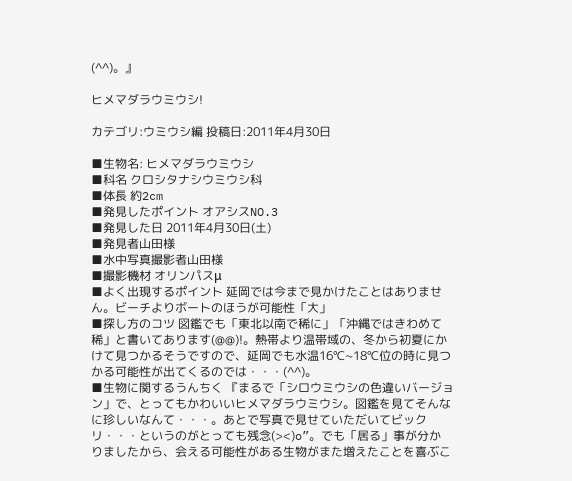(^^)。』

ヒメマダラウミウシ!

カテゴリ:ウミウシ編 投稿日:2011年4月30日

■生物名: ヒメマダラウミウシ
■科名 クロシタナシウミウシ科
■体長 約2cm
■発見したポイント オアシスNO.3
■発見した日 2011年4月30日(土)
■発見者山田様
■水中写真撮影者山田様
■撮影機材 オリンパスμ
■よく出現するポイント 延岡では今まで見かけたことはありません。ビーチよりボートのほうが可能性「大」
■探し方のコツ 図鑑でも「東北以南で稀に」「沖縄ではきわめて稀」と書いてあります(@@)!。熱帯より温帯域の、冬から初夏にかけて見つかるそうですので、延岡でも水温16℃~18℃位の時に見つかる可能性が出てくるのでは・・・(^^)。
■生物に関するうんちく 『まるで「シロウミウシの色違いバージョン」で、とってもかわいいヒメマダラウミウシ。図鑑を見てそんなに珍しいなんて・・・。あとで写真で見せていただいてビックリ・・・というのがとっても残念(><)o”。でも「居る」事が分かりましたから、会える可能性がある生物がまた増えたことを喜ぶこ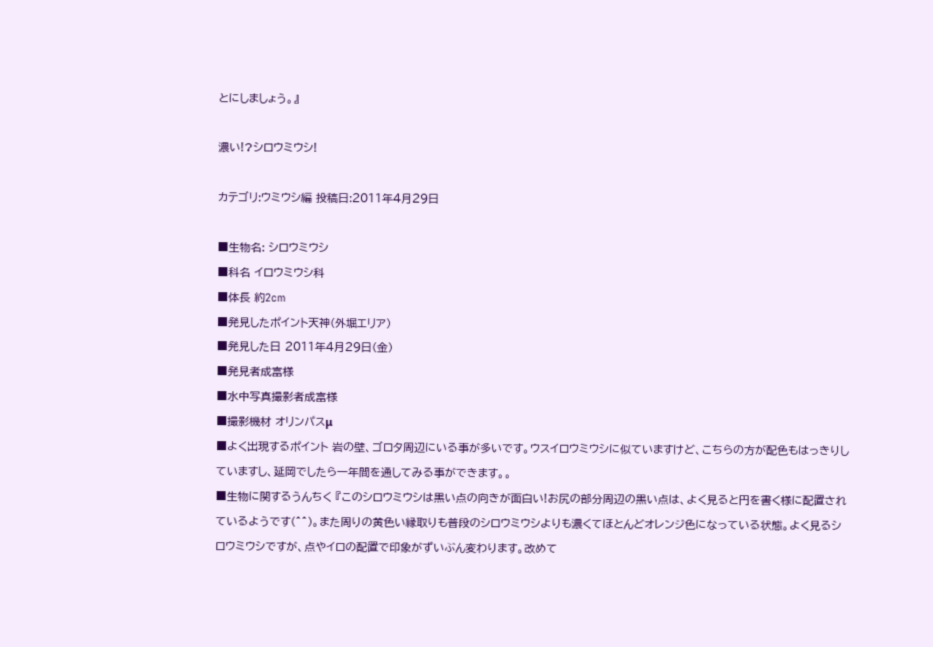とにしましょう。』

濃い!?シロウミウシ!

カテゴリ:ウミウシ編 投稿日:2011年4月29日

■生物名: シロウミウシ
■科名 イロウミウシ科
■体長 約2cm
■発見したポイント天神(外堀エリア)
■発見した日 2011年4月29日(金)
■発見者成富様
■水中写真撮影者成富様
■撮影機材 オリンパスμ
■よく出現するポイント 岩の壁、ゴロタ周辺にいる事が多いです。ウスイロウミウシに似ていますけど、こちらの方が配色もはっきりしていますし、延岡でしたら一年間を通してみる事ができます。。
■生物に関するうんちく 『このシロウミウシは黒い点の向きが面白い!お尻の部分周辺の黒い点は、よく見ると円を書く様に配置されているようです(^^)。また周りの黄色い縁取りも普段のシロウミウシよりも濃くてほとんどオレンジ色になっている状態。よく見るシロウミウシですが、点やイロの配置で印象がずいぶん変わります。改めて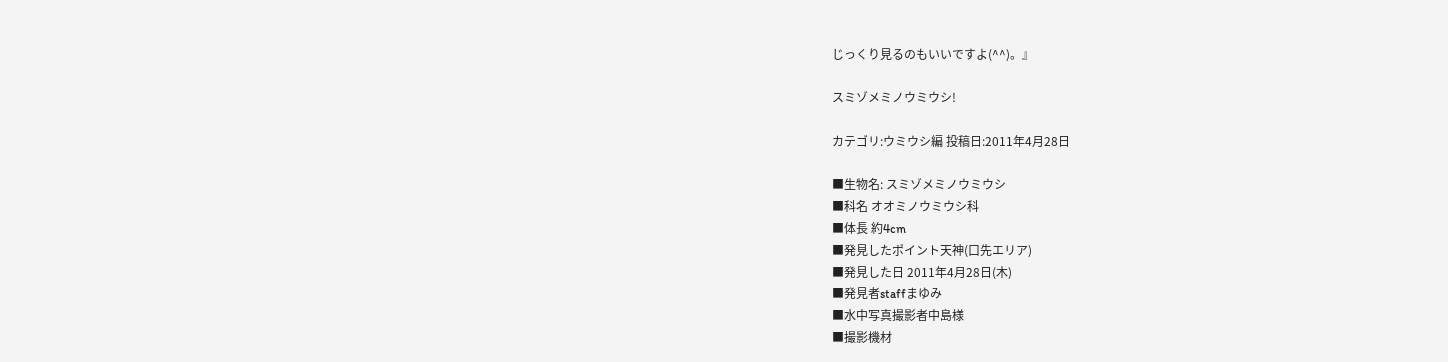じっくり見るのもいいですよ(^^)。』

スミゾメミノウミウシ!

カテゴリ:ウミウシ編 投稿日:2011年4月28日

■生物名: スミゾメミノウミウシ
■科名 オオミノウミウシ科
■体長 約4cm
■発見したポイント天神(口先エリア)
■発見した日 2011年4月28日(木)
■発見者staffまゆみ
■水中写真撮影者中島様
■撮影機材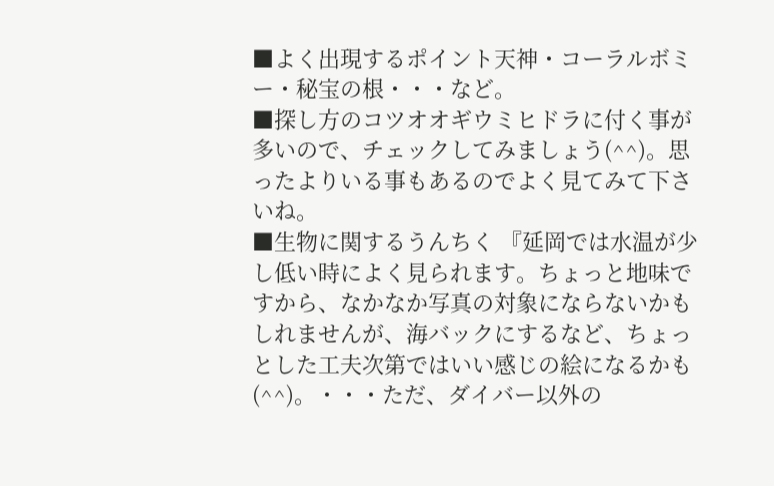■よく出現するポイント天神・コーラルボミー・秘宝の根・・・など。
■探し方のコツオオギウミヒドラに付く事が多いので、チェックしてみましょう(^^)。思ったよりいる事もあるのでよく見てみて下さいね。
■生物に関するうんちく 『延岡では水温が少し低い時によく見られます。ちょっと地味ですから、なかなか写真の対象にならないかもしれませんが、海バックにするなど、ちょっとした工夫次第ではいい感じの絵になるかも(^^)。・・・ただ、ダイバー以外の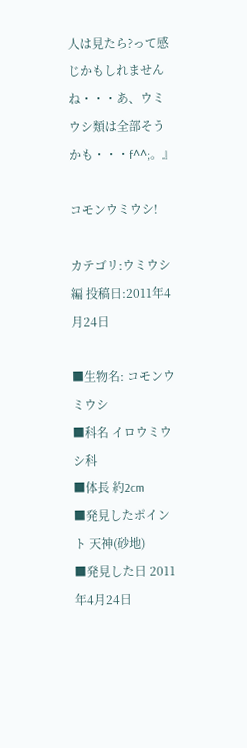人は見たら?って感じかもしれませんね・・・あ、ウミウシ類は全部そうかも・・・f^^;。』

コモンウミウシ!

カテゴリ:ウミウシ編 投稿日:2011年4月24日

■生物名: コモンウミウシ
■科名 イロウミウシ科
■体長 約2cm
■発見したポイント 天神(砂地)
■発見した日 2011年4月24日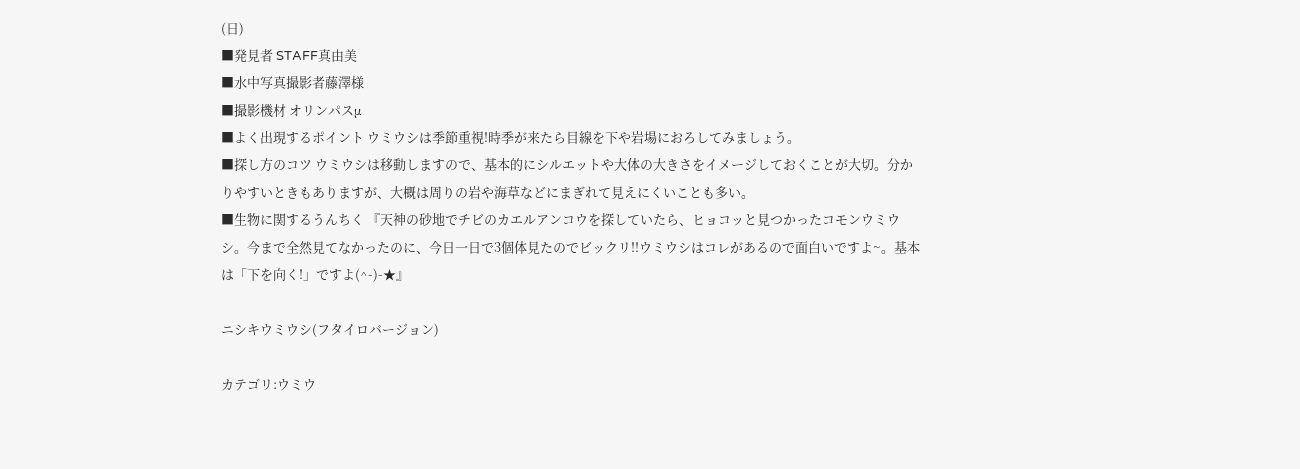(日)
■発見者 STAFF真由美
■水中写真撮影者藤澤様
■撮影機材 オリンパスμ
■よく出現するポイント ウミウシは季節重視!時季が来たら目線を下や岩場におろしてみましょう。
■探し方のコツ ウミウシは移動しますので、基本的にシルエットや大体の大きさをイメージしておくことが大切。分かりやすいときもありますが、大概は周りの岩や海草などにまぎれて見えにくいことも多い。
■生物に関するうんちく 『天神の砂地でチビのカエルアンコウを探していたら、ヒョコッと見つかったコモンウミウシ。今まで全然見てなかったのに、今日一日で3個体見たのでビックリ!!ウミウシはコレがあるので面白いですよ~。基本は「下を向く!」ですよ(^-)-★』

ニシキウミウシ(フタイロバージョン)

カテゴリ:ウミウ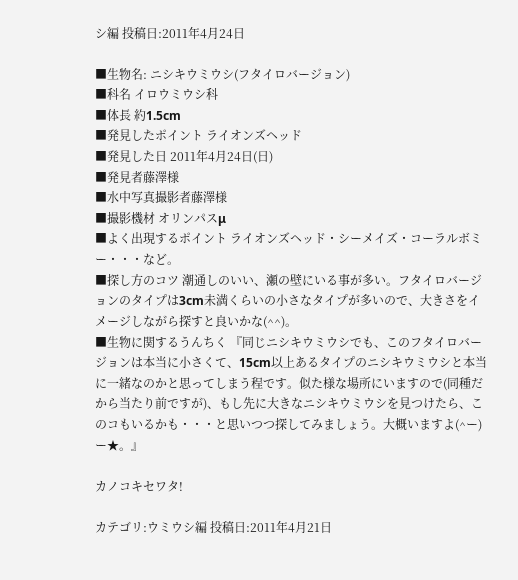シ編 投稿日:2011年4月24日

■生物名: ニシキウミウシ(フタイロバージョン)
■科名 イロウミウシ科
■体長 約1.5cm
■発見したポイント ライオンズヘッド
■発見した日 2011年4月24日(日)
■発見者藤澤様
■水中写真撮影者藤澤様
■撮影機材 オリンパスμ
■よく出現するポイント ライオンズヘッド・シーメイズ・コーラルボミー・・・など。
■探し方のコツ 潮通しのいい、瀬の壁にいる事が多い。フタイロバージョンのタイプは3cm未満くらいの小さなタイプが多いので、大きさをイメージしながら探すと良いかな(^^)。
■生物に関するうんちく 『同じニシキウミウシでも、このフタイロバージョンは本当に小さくて、15cm以上あるタイプのニシキウミウシと本当に一緒なのかと思ってしまう程です。似た様な場所にいますので(同種だから当たり前ですが)、もし先に大きなニシキウミウシを見つけたら、このコもいるかも・・・と思いつつ探してみましょう。大概いますよ(^ー)ー★。』

カノコキセワタ!

カテゴリ:ウミウシ編 投稿日:2011年4月21日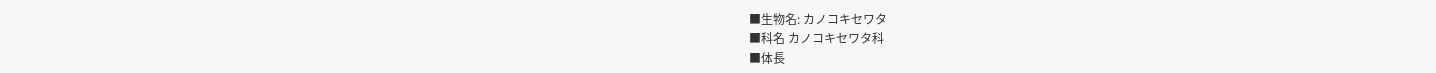■生物名: カノコキセワタ
■科名 カノコキセワタ科
■体長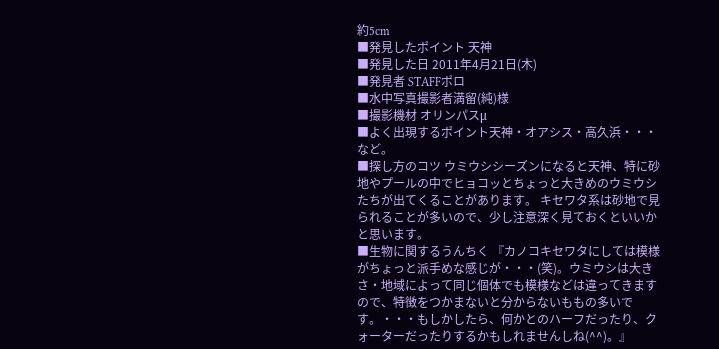約5cm
■発見したポイント 天神
■発見した日 2011年4月21日(木)
■発見者 STAFFポロ
■水中写真撮影者満留(純)様
■撮影機材 オリンパスμ
■よく出現するポイント天神・オアシス・高久浜・・・など。
■探し方のコツ ウミウシシーズンになると天神、特に砂地やプールの中でヒョコッとちょっと大きめのウミウシたちが出てくることがあります。 キセワタ系は砂地で見られることが多いので、少し注意深く見ておくといいかと思います。
■生物に関するうんちく 『カノコキセワタにしては模様がちょっと派手めな感じが・・・(笑)。ウミウシは大きさ・地域によって同じ個体でも模様などは違ってきますので、特徴をつかまないと分からないももの多いです。・・・もしかしたら、何かとのハーフだったり、クォーターだったりするかもしれませんしね(^^)。』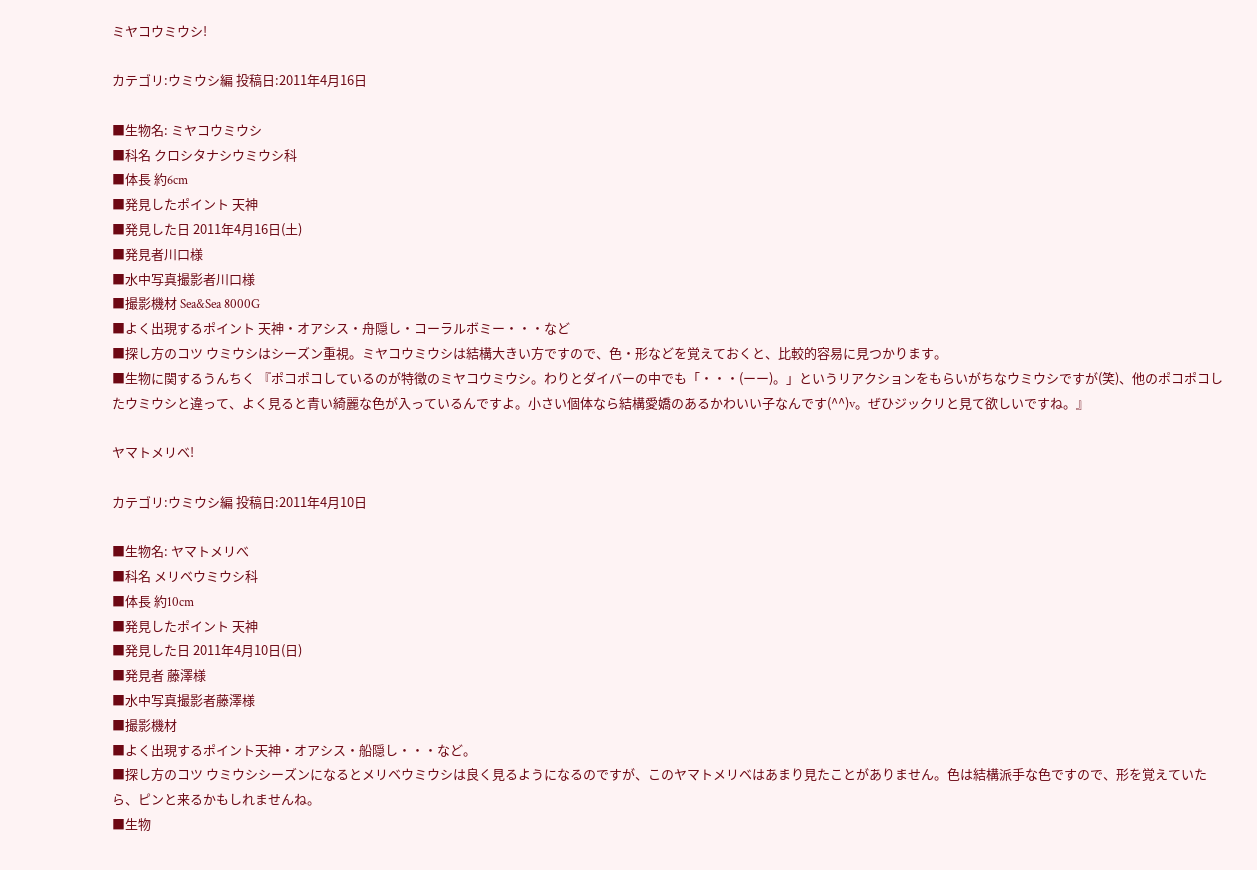ミヤコウミウシ!

カテゴリ:ウミウシ編 投稿日:2011年4月16日

■生物名: ミヤコウミウシ
■科名 クロシタナシウミウシ科
■体長 約6cm
■発見したポイント 天神
■発見した日 2011年4月16日(土)
■発見者川口様
■水中写真撮影者川口様
■撮影機材 Sea&Sea 8000G
■よく出現するポイント 天神・オアシス・舟隠し・コーラルボミー・・・など
■探し方のコツ ウミウシはシーズン重視。ミヤコウミウシは結構大きい方ですので、色・形などを覚えておくと、比較的容易に見つかります。
■生物に関するうんちく 『ポコポコしているのが特徴のミヤコウミウシ。わりとダイバーの中でも「・・・(ーー)。」というリアクションをもらいがちなウミウシですが(笑)、他のポコポコしたウミウシと違って、よく見ると青い綺麗な色が入っているんですよ。小さい個体なら結構愛嬌のあるかわいい子なんです(^^)v。ぜひジックリと見て欲しいですね。』

ヤマトメリベ!

カテゴリ:ウミウシ編 投稿日:2011年4月10日

■生物名: ヤマトメリべ
■科名 メリベウミウシ科
■体長 約10cm
■発見したポイント 天神
■発見した日 2011年4月10日(日)
■発見者 藤澤様
■水中写真撮影者藤澤様
■撮影機材
■よく出現するポイント天神・オアシス・船隠し・・・など。
■探し方のコツ ウミウシシーズンになるとメリベウミウシは良く見るようになるのですが、このヤマトメリベはあまり見たことがありません。色は結構派手な色ですので、形を覚えていたら、ピンと来るかもしれませんね。
■生物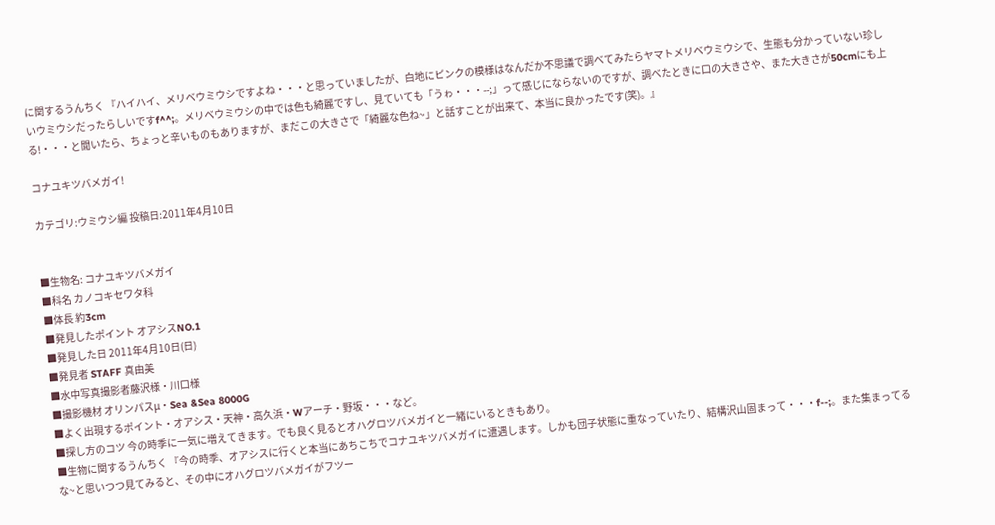に関するうんちく 『ハイハイ、メリベウミウシですよね・・・と思っていましたが、白地にピンクの模様はなんだか不思議で調べてみたらヤマトメリベウミウシで、生態も分かっていない珍しいウミウシだったらしいですf^^;。メリベウミウシの中では色も綺麗ですし、見ていても「うゎ・・・--;」って感じにならないのですが、調べたときに口の大きさや、また大きさが50cmにも上る!・・・と聞いたら、ちょっと辛いものもありますが、まだこの大きさで「綺麗な色ね~」と話すことが出来て、本当に良かったです(笑)。』

コナユキツバメガイ!

カテゴリ:ウミウシ編 投稿日:2011年4月10日


■生物名: コナユキツバメガイ
■科名 カノコキセワタ科
■体長 約3cm
■発見したポイント オアシスNO.1
■発見した日 2011年4月10日(日)
■発見者 STAFF 真由美
■水中写真撮影者藤沢様・川口様
■撮影機材 オリンパスμ・Sea &Sea 8000G
■よく出現するポイント・オアシス・天神・高久浜・Wアーチ・野坂・・・など。
■探し方のコツ 今の時季に一気に増えてきます。でも良く見るとオハグロツバメガイと一緒にいるときもあり。
■生物に関するうんちく 『今の時季、オアシスに行くと本当にあちこちでコナユキツバメガイに遭遇します。しかも団子状態に重なっていたり、結構沢山固まって・・・f--;。また集まってるな~と思いつつ見てみると、その中にオハグロツバメガイがフツー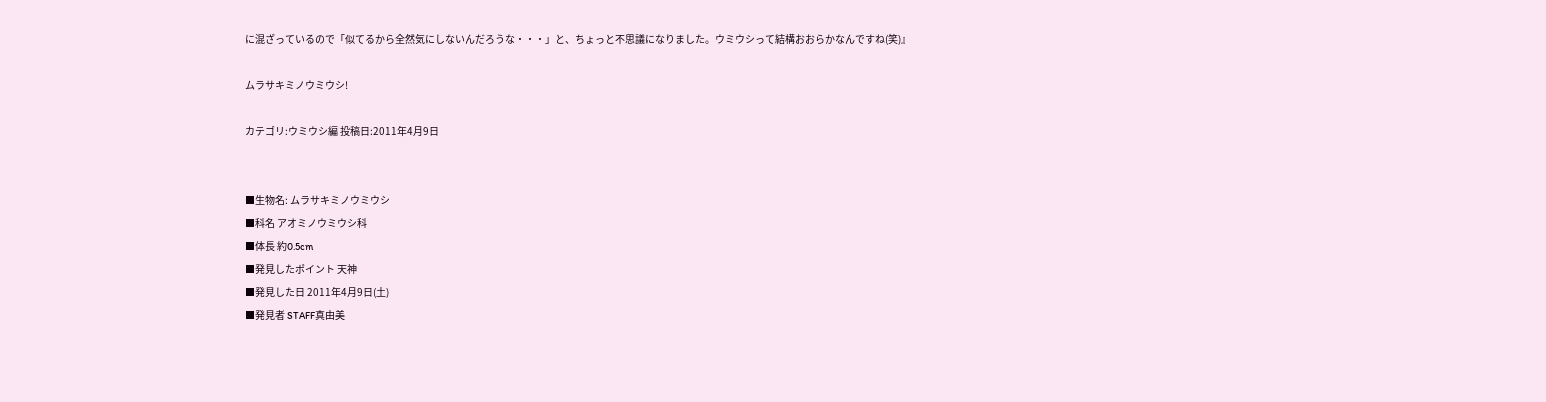に混ざっているので「似てるから全然気にしないんだろうな・・・」と、ちょっと不思議になりました。ウミウシって結構おおらかなんですね(笑)』

ムラサキミノウミウシ!

カテゴリ:ウミウシ編 投稿日:2011年4月9日


■生物名: ムラサキミノウミウシ
■科名 アオミノウミウシ科
■体長 約0.5cm
■発見したポイント 天神
■発見した日 2011年4月9日(土)
■発見者 STAFF真由美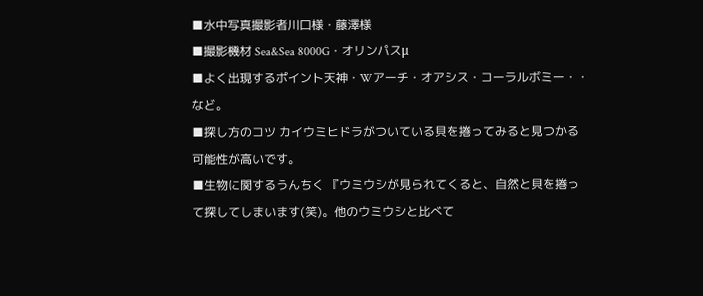■水中写真撮影者川口様・藤澤様
■撮影機材 Sea&Sea 8000G・オリンパスμ
■よく出現するポイント天神・Wアーチ・オアシス・コーラルボミー・・など。
■探し方のコツ カイウミヒドラがついている貝を捲ってみると見つかる可能性が高いです。
■生物に関するうんちく 『ウミウシが見られてくると、自然と貝を捲って探してしまいます(笑)。他のウミウシと比べて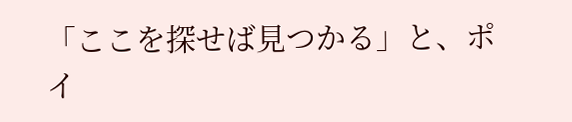「ここを探せば見つかる」と、ポイ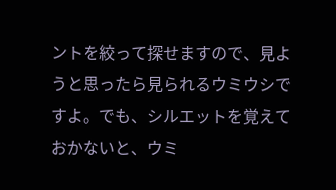ントを絞って探せますので、見ようと思ったら見られるウミウシですよ。でも、シルエットを覚えておかないと、ウミ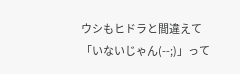ウシもヒドラと間違えて「いないじゃん(--;)」って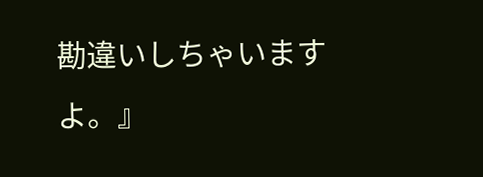勘違いしちゃいますよ。』